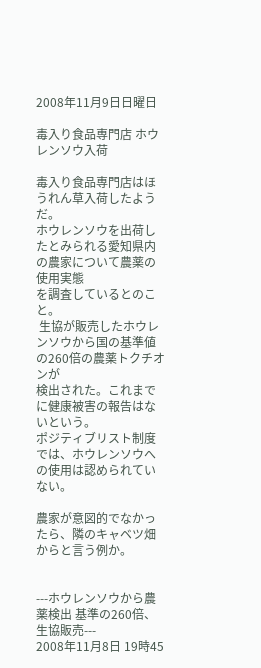2008年11月9日日曜日

毒入り食品専門店 ホウレンソウ入荷

毒入り食品専門店はほうれん草入荷したようだ。
ホウレンソウを出荷したとみられる愛知県内の農家について農薬の使用実態
を調査しているとのこと。
 生協が販売したホウレンソウから国の基準値の260倍の農薬トクチオンが
検出された。これまでに健康被害の報告はないという。
ポジティブリスト制度では、ホウレンソウへの使用は認められていない。

農家が意図的でなかったら、隣のキャベツ畑からと言う例か。


---ホウレンソウから農薬検出 基準の260倍、生協販売---
2008年11月8日 19時45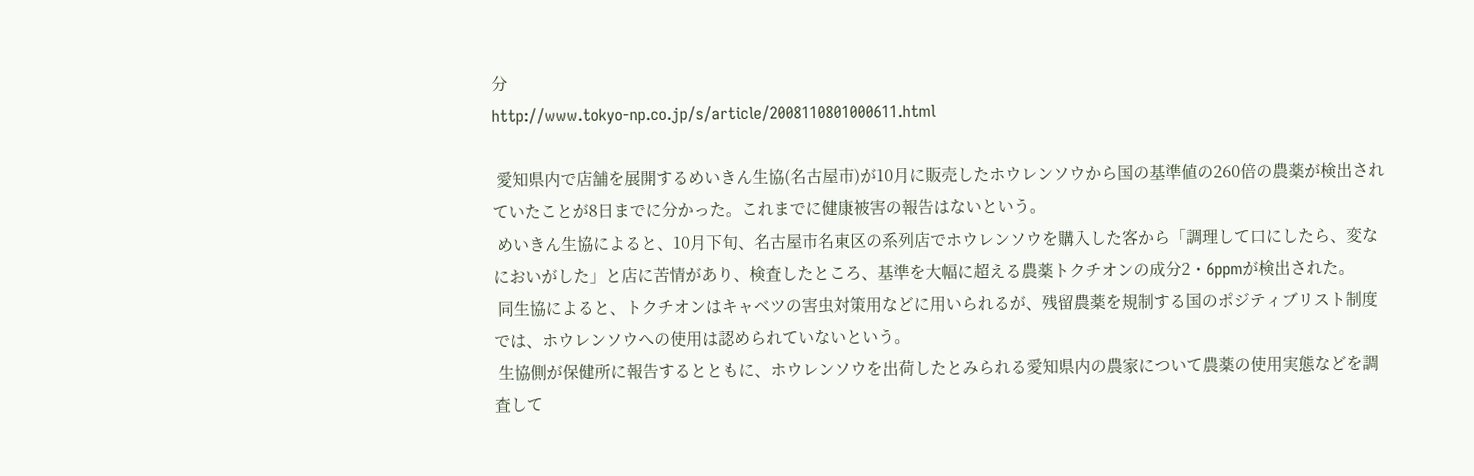分
http://www.tokyo-np.co.jp/s/article/2008110801000611.html

 愛知県内で店舗を展開するめいきん生協(名古屋市)が10月に販売したホウレンソウから国の基準値の260倍の農薬が検出されていたことが8日までに分かった。これまでに健康被害の報告はないという。
 めいきん生協によると、10月下旬、名古屋市名東区の系列店でホウレンソウを購入した客から「調理して口にしたら、変なにおいがした」と店に苦情があり、検査したところ、基準を大幅に超える農薬トクチオンの成分2・6ppmが検出された。
 同生協によると、トクチオンはキャベツの害虫対策用などに用いられるが、残留農薬を規制する国のポジティブリスト制度では、ホウレンソウへの使用は認められていないという。
 生協側が保健所に報告するとともに、ホウレンソウを出荷したとみられる愛知県内の農家について農薬の使用実態などを調査して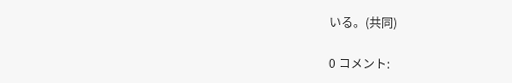いる。(共同)

0 コメント: